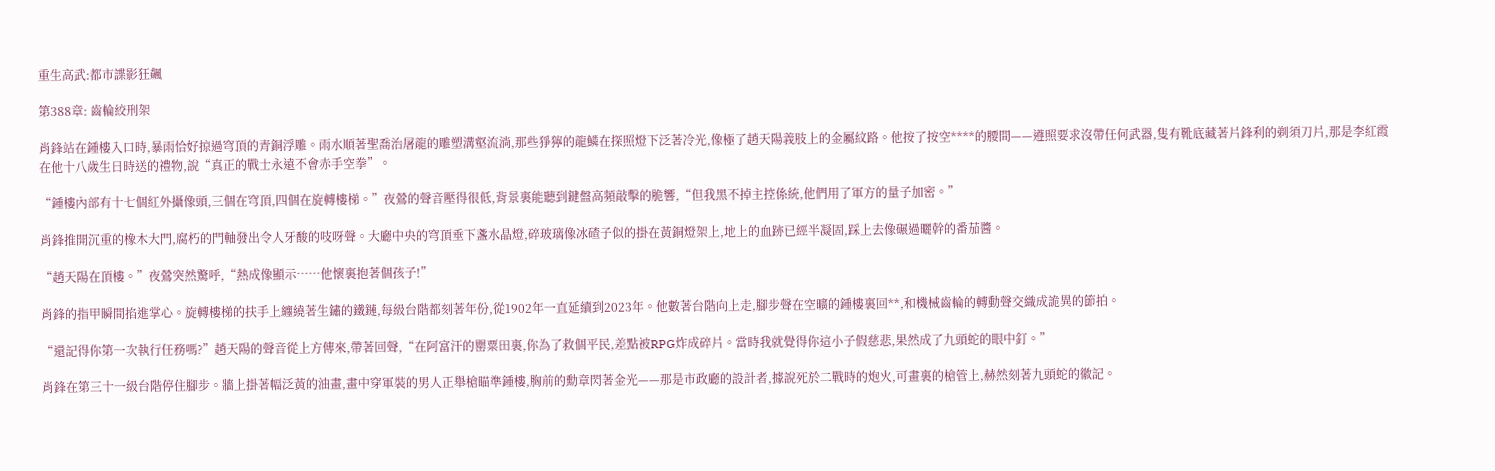重生高武:都市諜影狂飆

第388章: 齒輪絞刑架

肖鋒站在鍾樓入口時,暴雨恰好掠過穹頂的青銅浮雕。雨水順著聖喬治屠龍的雕塑溝壑流淌,那些猙獰的龍鱗在探照燈下泛著冷光,像極了趙天陽義肢上的金屬紋路。他按了按空****的腰間——遵照要求沒帶任何武器,隻有靴底藏著片鋒利的剃須刀片,那是李紅霞在他十八歲生日時送的禮物,說“真正的戰士永遠不會赤手空拳”。

“鍾樓內部有十七個紅外攝像頭,三個在穹頂,四個在旋轉樓梯。”夜鶯的聲音壓得很低,背景裏能聽到鍵盤高頻敲擊的脆響,“但我黑不掉主控係統,他們用了軍方的量子加密。”

肖鋒推開沉重的橡木大門,腐朽的門軸發出令人牙酸的吱呀聲。大廳中央的穹頂垂下盞水晶燈,碎玻璃像冰碴子似的掛在黃銅燈架上,地上的血跡已經半凝固,踩上去像碾過曬幹的番茄醬。

“趙天陽在頂樓。”夜鶯突然驚呼,“熱成像顯示……他懷裏抱著個孩子!”

肖鋒的指甲瞬間掐進掌心。旋轉樓梯的扶手上纏繞著生鏽的鐵鏈,每級台階都刻著年份,從1902年一直延續到2023年。他數著台階向上走,腳步聲在空曠的鍾樓裏回**,和機械齒輪的轉動聲交織成詭異的節拍。

“還記得你第一次執行任務嗎?”趙天陽的聲音從上方傳來,帶著回聲,“在阿富汗的罌粟田裏,你為了救個平民,差點被RPG炸成碎片。當時我就覺得你這小子假慈悲,果然成了九頭蛇的眼中釘。”

肖鋒在第三十一級台階停住腳步。牆上掛著幅泛黃的油畫,畫中穿軍裝的男人正舉槍瞄準鍾樓,胸前的勳章閃著金光——那是市政廳的設計者,據說死於二戰時的炮火,可畫裏的槍管上,赫然刻著九頭蛇的徽記。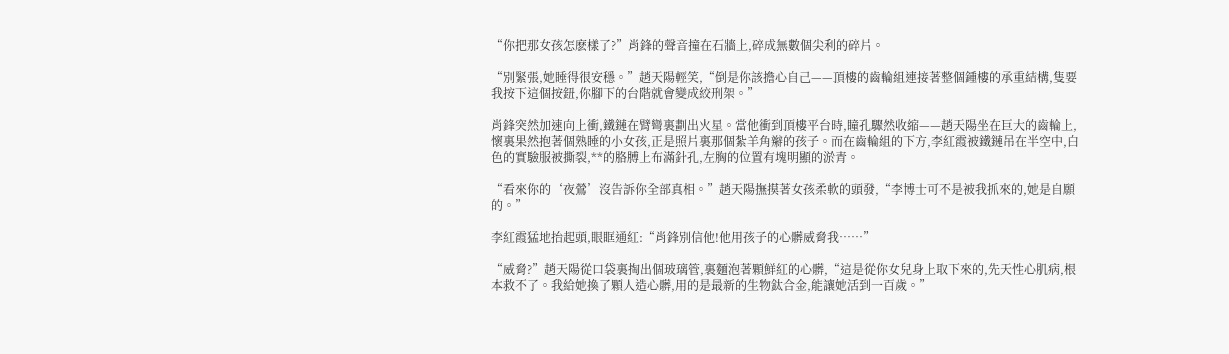“你把那女孩怎麽樣了?”肖鋒的聲音撞在石牆上,碎成無數個尖利的碎片。

“別緊張,她睡得很安穩。”趙天陽輕笑,“倒是你該擔心自己——頂樓的齒輪組連接著整個鍾樓的承重結構,隻要我按下這個按鈕,你腳下的台階就會變成絞刑架。”

肖鋒突然加速向上衝,鐵鏈在臂彎裏劃出火星。當他衝到頂樓平台時,瞳孔驟然收縮——趙天陽坐在巨大的齒輪上,懷裏果然抱著個熟睡的小女孩,正是照片裏那個紮羊角辮的孩子。而在齒輪組的下方,李紅霞被鐵鏈吊在半空中,白色的實驗服被撕裂,**的胳膊上布滿針孔,左胸的位置有塊明顯的淤青。

“看來你的‘夜鶯’沒告訴你全部真相。”趙天陽撫摸著女孩柔軟的頭發,“李博士可不是被我抓來的,她是自願的。”

李紅霞猛地抬起頭,眼眶通紅:“肖鋒別信他!他用孩子的心髒威脅我……”

“威脅?”趙天陽從口袋裏掏出個玻璃管,裏麵泡著顆鮮紅的心髒,“這是從你女兒身上取下來的,先天性心肌病,根本救不了。我給她換了顆人造心髒,用的是最新的生物鈦合金,能讓她活到一百歲。”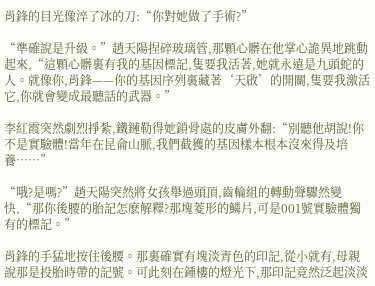肖鋒的目光像淬了冰的刀:“你對她做了手術?”

“準確說是升級。”趙天陽捏碎玻璃管,那顆心髒在他掌心詭異地跳動起來,“這顆心髒裏有我的基因標記,隻要我活著,她就永遠是九頭蛇的人。就像你,肖鋒——你的基因序列裏藏著‘天啟’的開關,隻要我激活它,你就會變成最聽話的武器。”

李紅霞突然劇烈掙紮,鐵鏈勒得她鎖骨處的皮膚外翻:“別聽他胡說!你不是實驗體!當年在昆侖山脈,我們截獲的基因樣本根本沒來得及培養……”

“哦?是嗎?”趙天陽突然將女孩舉過頭頂,齒輪組的轉動聲驟然變快,“那你後腰的胎記怎麽解釋?那塊菱形的鱗片,可是001號實驗體獨有的標記。”

肖鋒的手猛地按住後腰。那裏確實有塊淡青色的印記,從小就有,母親說那是投胎時帶的記號。可此刻在鍾樓的燈光下,那印記竟然泛起淡淡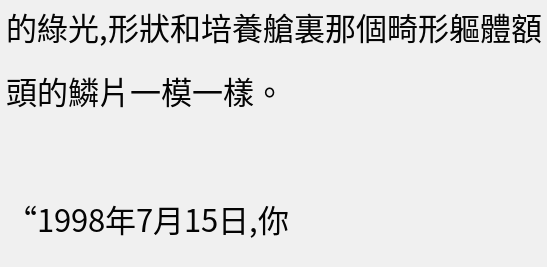的綠光,形狀和培養艙裏那個畸形軀體額頭的鱗片一模一樣。

“1998年7月15日,你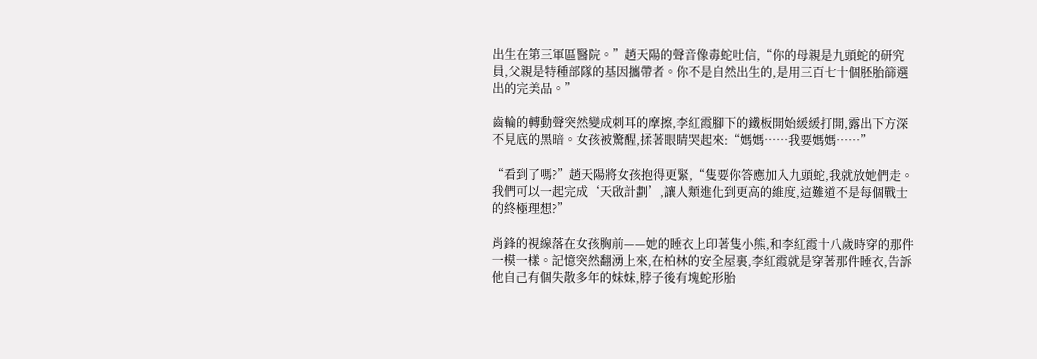出生在第三軍區醫院。”趙天陽的聲音像毒蛇吐信,“你的母親是九頭蛇的研究員,父親是特種部隊的基因攜帶者。你不是自然出生的,是用三百七十個胚胎篩選出的完美品。”

齒輪的轉動聲突然變成刺耳的摩擦,李紅霞腳下的鐵板開始緩緩打開,露出下方深不見底的黑暗。女孩被驚醒,揉著眼睛哭起來:“媽媽……我要媽媽……”

“看到了嗎?”趙天陽將女孩抱得更緊,“隻要你答應加入九頭蛇,我就放她們走。我們可以一起完成‘天啟計劃’,讓人類進化到更高的維度,這難道不是每個戰士的終極理想?”

肖鋒的視線落在女孩胸前——她的睡衣上印著隻小熊,和李紅霞十八歲時穿的那件一模一樣。記憶突然翻湧上來,在柏林的安全屋裏,李紅霞就是穿著那件睡衣,告訴他自己有個失散多年的妹妹,脖子後有塊蛇形胎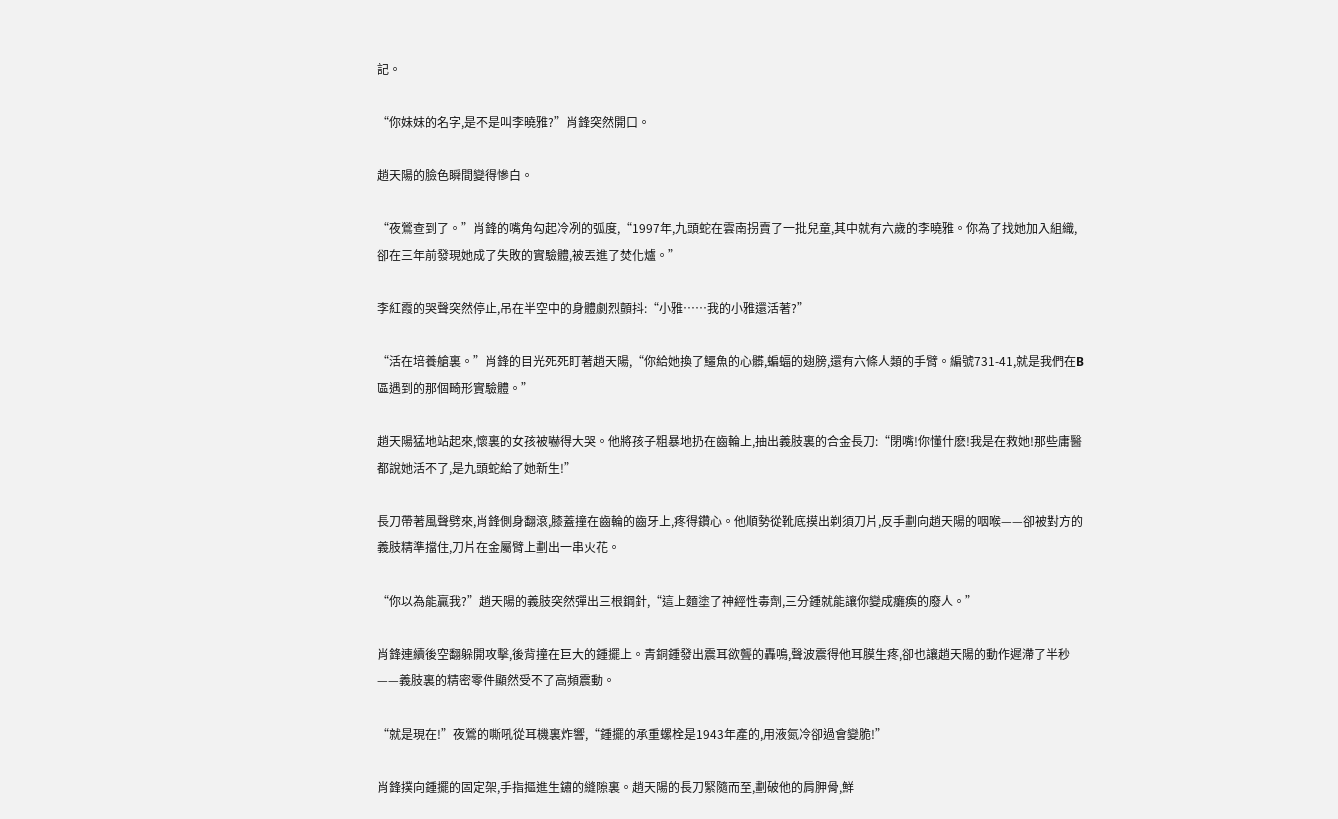記。

“你妹妹的名字,是不是叫李曉雅?”肖鋒突然開口。

趙天陽的臉色瞬間變得慘白。

“夜鶯查到了。”肖鋒的嘴角勾起冷冽的弧度,“1997年,九頭蛇在雲南拐賣了一批兒童,其中就有六歲的李曉雅。你為了找她加入組織,卻在三年前發現她成了失敗的實驗體,被丟進了焚化爐。”

李紅霞的哭聲突然停止,吊在半空中的身體劇烈顫抖:“小雅……我的小雅還活著?”

“活在培養艙裏。”肖鋒的目光死死盯著趙天陽,“你給她換了鱷魚的心髒,蝙蝠的翅膀,還有六條人類的手臂。編號731-41,就是我們在B區遇到的那個畸形實驗體。”

趙天陽猛地站起來,懷裏的女孩被嚇得大哭。他將孩子粗暴地扔在齒輪上,抽出義肢裏的合金長刀:“閉嘴!你懂什麽!我是在救她!那些庸醫都說她活不了,是九頭蛇給了她新生!”

長刀帶著風聲劈來,肖鋒側身翻滾,膝蓋撞在齒輪的齒牙上,疼得鑽心。他順勢從靴底摸出剃須刀片,反手劃向趙天陽的咽喉——卻被對方的義肢精準擋住,刀片在金屬臂上劃出一串火花。

“你以為能贏我?”趙天陽的義肢突然彈出三根鋼針,“這上麵塗了神經性毒劑,三分鍾就能讓你變成癱瘓的廢人。”

肖鋒連續後空翻躲開攻擊,後背撞在巨大的鍾擺上。青銅鍾發出震耳欲聾的轟鳴,聲波震得他耳膜生疼,卻也讓趙天陽的動作遲滯了半秒——義肢裏的精密零件顯然受不了高頻震動。

“就是現在!”夜鶯的嘶吼從耳機裏炸響,“鍾擺的承重螺栓是1943年產的,用液氮冷卻過會變脆!”

肖鋒撲向鍾擺的固定架,手指摳進生鏽的縫隙裏。趙天陽的長刀緊隨而至,劃破他的肩胛骨,鮮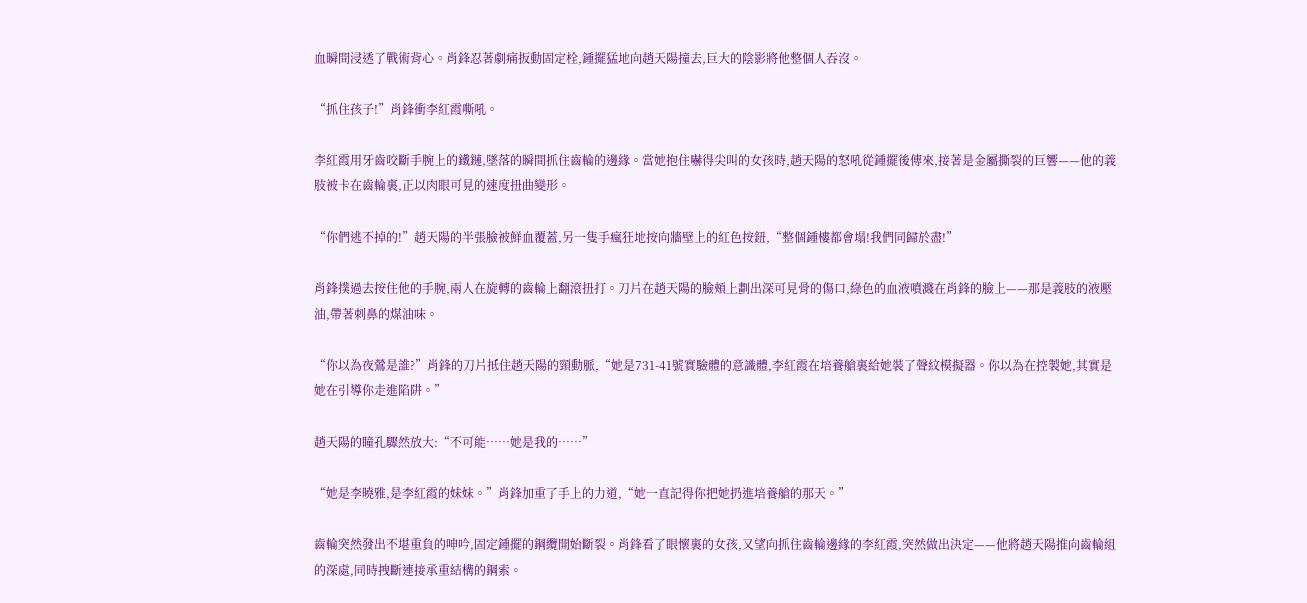血瞬間浸透了戰術背心。肖鋒忍著劇痛扳動固定栓,鍾擺猛地向趙天陽撞去,巨大的陰影將他整個人吞沒。

“抓住孩子!”肖鋒衝李紅霞嘶吼。

李紅霞用牙齒咬斷手腕上的鐵鏈,墜落的瞬間抓住齒輪的邊緣。當她抱住嚇得尖叫的女孩時,趙天陽的怒吼從鍾擺後傳來,接著是金屬撕裂的巨響——他的義肢被卡在齒輪裏,正以肉眼可見的速度扭曲變形。

“你們逃不掉的!”趙天陽的半張臉被鮮血覆蓋,另一隻手瘋狂地按向牆壁上的紅色按鈕,“整個鍾樓都會塌!我們同歸於盡!”

肖鋒撲過去按住他的手腕,兩人在旋轉的齒輪上翻滾扭打。刀片在趙天陽的臉頰上劃出深可見骨的傷口,綠色的血液噴濺在肖鋒的臉上——那是義肢的液壓油,帶著刺鼻的煤油味。

“你以為夜鶯是誰?”肖鋒的刀片抵住趙天陽的頸動脈,“她是731-41號實驗體的意識體,李紅霞在培養艙裏給她裝了聲紋模擬器。你以為在控製她,其實是她在引導你走進陷阱。”

趙天陽的瞳孔驟然放大:“不可能……她是我的……”

“她是李曉雅,是李紅霞的妹妹。”肖鋒加重了手上的力道,“她一直記得你把她扔進培養艙的那天。”

齒輪突然發出不堪重負的呻吟,固定鍾擺的鋼纜開始斷裂。肖鋒看了眼懷裏的女孩,又望向抓住齒輪邊緣的李紅霞,突然做出決定——他將趙天陽推向齒輪組的深處,同時拽斷連接承重結構的鋼索。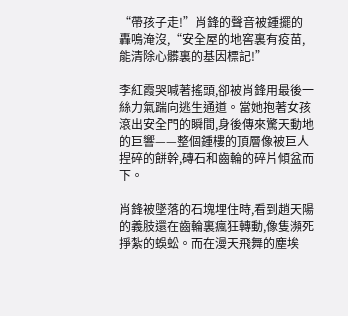“帶孩子走!”肖鋒的聲音被鍾擺的轟鳴淹沒,“安全屋的地窖裏有疫苗,能清除心髒裏的基因標記!”

李紅霞哭喊著搖頭,卻被肖鋒用最後一絲力氣踹向逃生通道。當她抱著女孩滾出安全門的瞬間,身後傳來驚天動地的巨響——整個鍾樓的頂層像被巨人捏碎的餅幹,磚石和齒輪的碎片傾盆而下。

肖鋒被墜落的石塊埋住時,看到趙天陽的義肢還在齒輪裏瘋狂轉動,像隻瀕死掙紮的蜈蚣。而在漫天飛舞的塵埃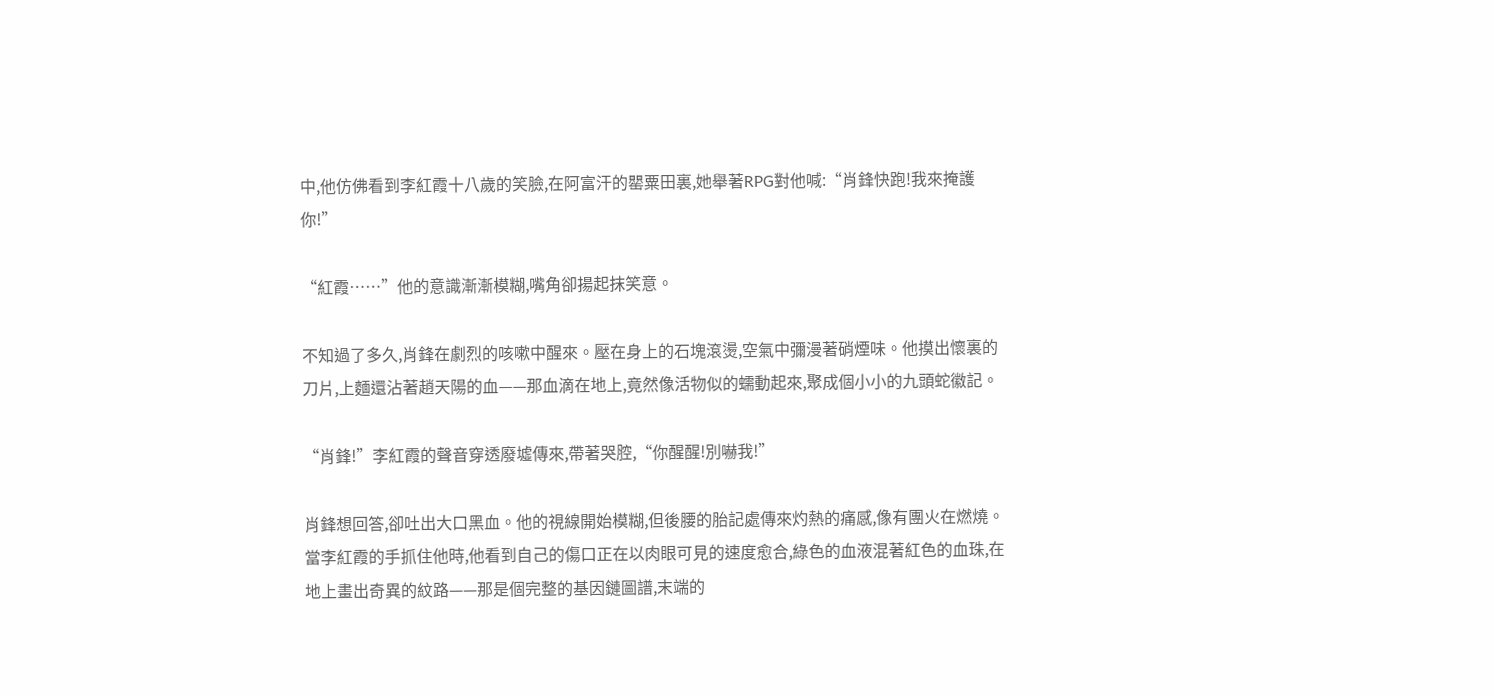中,他仿佛看到李紅霞十八歲的笑臉,在阿富汗的罌粟田裏,她舉著RPG對他喊:“肖鋒快跑!我來掩護你!”

“紅霞……”他的意識漸漸模糊,嘴角卻揚起抹笑意。

不知過了多久,肖鋒在劇烈的咳嗽中醒來。壓在身上的石塊滾燙,空氣中彌漫著硝煙味。他摸出懷裏的刀片,上麵還沾著趙天陽的血——那血滴在地上,竟然像活物似的蠕動起來,聚成個小小的九頭蛇徽記。

“肖鋒!”李紅霞的聲音穿透廢墟傳來,帶著哭腔,“你醒醒!別嚇我!”

肖鋒想回答,卻吐出大口黑血。他的視線開始模糊,但後腰的胎記處傳來灼熱的痛感,像有團火在燃燒。當李紅霞的手抓住他時,他看到自己的傷口正在以肉眼可見的速度愈合,綠色的血液混著紅色的血珠,在地上畫出奇異的紋路——那是個完整的基因鏈圖譜,末端的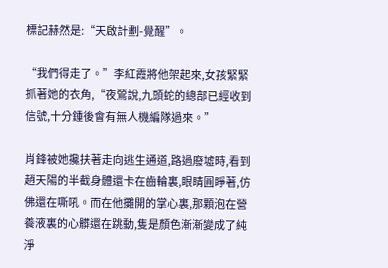標記赫然是:“天啟計劃-覺醒”。

“我們得走了。”李紅霞將他架起來,女孩緊緊抓著她的衣角,“夜鶯說,九頭蛇的總部已經收到信號,十分鍾後會有無人機編隊過來。”

肖鋒被她攙扶著走向逃生通道,路過廢墟時,看到趙天陽的半截身體還卡在齒輪裏,眼睛圓睜著,仿佛還在嘶吼。而在他攤開的掌心裏,那顆泡在營養液裏的心髒還在跳動,隻是顏色漸漸變成了純淨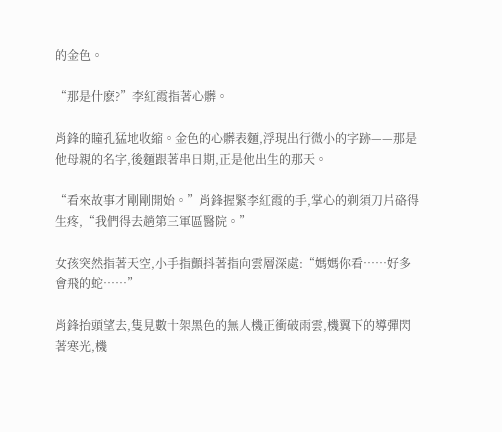的金色。

“那是什麽?”李紅霞指著心髒。

肖鋒的瞳孔猛地收縮。金色的心髒表麵,浮現出行微小的字跡——那是他母親的名字,後麵跟著串日期,正是他出生的那天。

“看來故事才剛剛開始。”肖鋒握緊李紅霞的手,掌心的剃須刀片硌得生疼,“我們得去趟第三軍區醫院。”

女孩突然指著天空,小手指顫抖著指向雲層深處:“媽媽你看……好多會飛的蛇……”

肖鋒抬頭望去,隻見數十架黑色的無人機正衝破雨雲,機翼下的導彈閃著寒光,機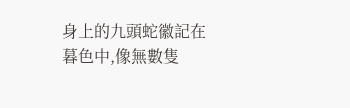身上的九頭蛇徽記在暮色中,像無數隻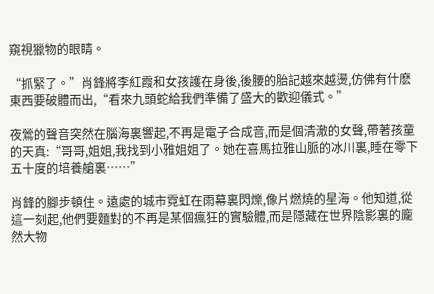窺視獵物的眼睛。

“抓緊了。”肖鋒將李紅霞和女孩護在身後,後腰的胎記越來越燙,仿佛有什麽東西要破體而出,“看來九頭蛇給我們準備了盛大的歡迎儀式。”

夜鶯的聲音突然在腦海裏響起,不再是電子合成音,而是個清澈的女聲,帶著孩童的天真:“哥哥,姐姐,我找到小雅姐姐了。她在喜馬拉雅山脈的冰川裏,睡在零下五十度的培養艙裏……”

肖鋒的腳步頓住。遠處的城市霓虹在雨幕裏閃爍,像片燃燒的星海。他知道,從這一刻起,他們要麵對的不再是某個瘋狂的實驗體,而是隱藏在世界陰影裏的龐然大物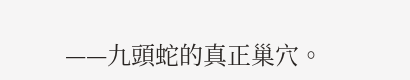——九頭蛇的真正巢穴。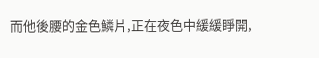而他後腰的金色鱗片,正在夜色中緩緩睜開,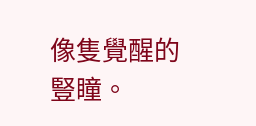像隻覺醒的豎瞳。